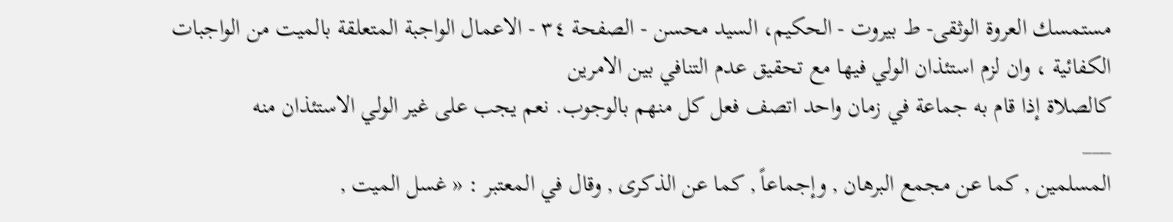مستمسك العروة الوثقى- ط بیروت - الحكيم، السيد محسن - الصفحة ٣٤ - الاعمال الواجبة المتعلقة بالميت من الواجبات الكفائية ، وان لزم استئذان الولي فيها مع تحقيق عدم التنافي بين الامرين
كالصلاة إذا قام به جماعة في زمان واحد اتصف فعل كل منهم بالوجوب. نعم يجب على غير الولي الاستئذان منه
___
المسلمين , كما عن مجمع البرهان , وإجماعاً , كما عن الذكرى , وقال في المعتبر : « غسل الميت ,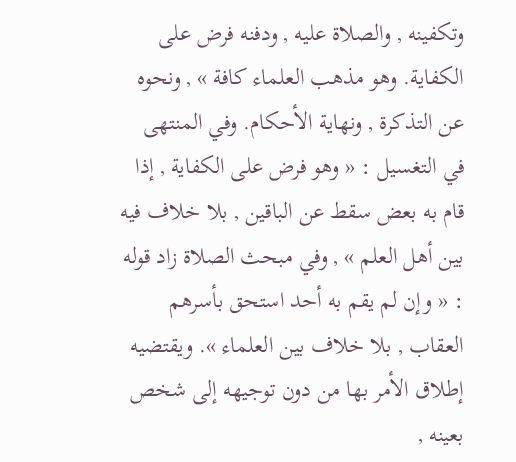وتكفينه , والصلاة عليه , ودفنه فرض على الكفاية. وهو مذهب العلماء كافة » , ونحوه عن التذكرة , ونهاية الأحكام. وفي المنتهى في التغسيل : « وهو فرض على الكفاية , إذا قام به بعض سقط عن الباقين , بلا خلاف فيه بين أهل العلم » , وفي مبحث الصلاة زاد قوله : « وإن لم يقم به أحد استحق بأسرهم العقاب , بلا خلاف بين العلماء ». ويقتضيه إطلاق الأمر بها من دون توجيهه إلى شخص بعينه ,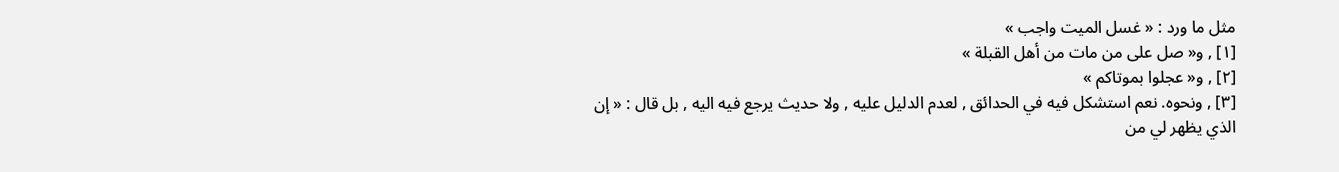مثل ما ورد : « غسل الميت واجب »
[١] , و« صل على من مات من أهل القبلة »
[٢] , و« عجلوا بموتاكم »
[٣] , ونحوه. نعم استشكل فيه في الحدائق , لعدم الدليل عليه , ولا حديث يرجع فيه اليه , بل قال : « إن الذي يظهر لي من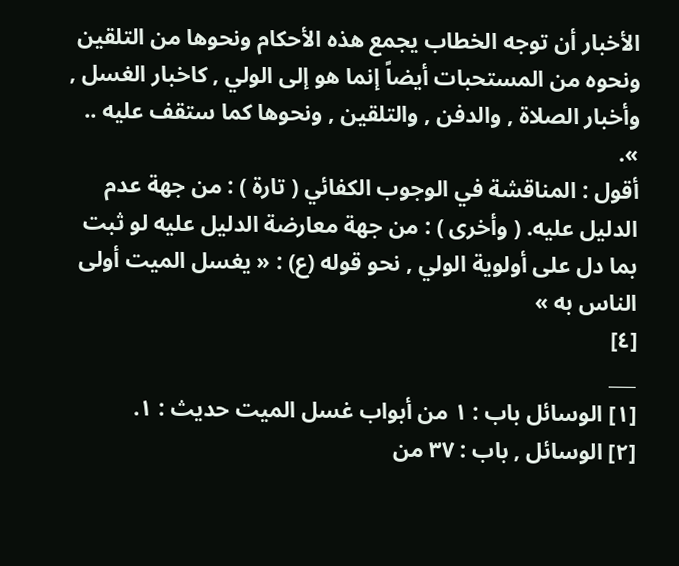الأخبار أن توجه الخطاب يجمع هذه الأحكام ونحوها من التلقين ونحوه من المستحبات أيضاً إنما هو إلى الولي , كاخبار الغسل , وأخبار الصلاة , والدفن , والتلقين , ونحوها كما ستقف عليه .. ».
أقول : المناقشة في الوجوب الكفائي ( تارة ) : من جهة عدم الدليل عليه. ( وأخرى ) : من جهة معارضة الدليل عليه لو ثبت بما دل على أولوية الولي , نحو قوله (ع) : « يغسل الميت أولى الناس به »
[٤]
___
[١] الوسائل باب : ١ من أبواب غسل الميت حديث : ١.
[٢] الوسائل , باب : ٣٧ من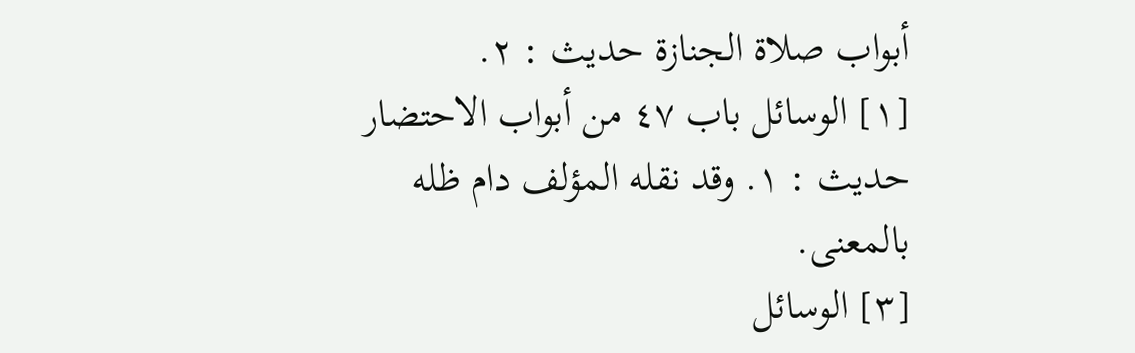أبواب صلاة الجنازة حديث : ٢.
[١] الوسائل باب ٤٧ من أبواب الاحتضار حديث : ١. وقد نقله المؤلف دام ظله بالمعنى.
[٣] الوسائل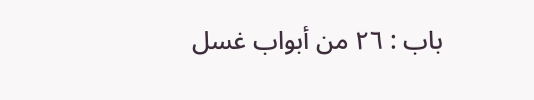باب : ٢٦ من أبواب غسل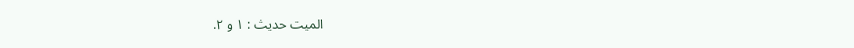الميت حديث : ١ و ٢.